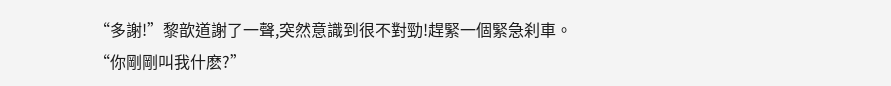“多謝!”黎歆道謝了一聲,突然意識到很不對勁!趕緊一個緊急刹車。
“你剛剛叫我什麽?”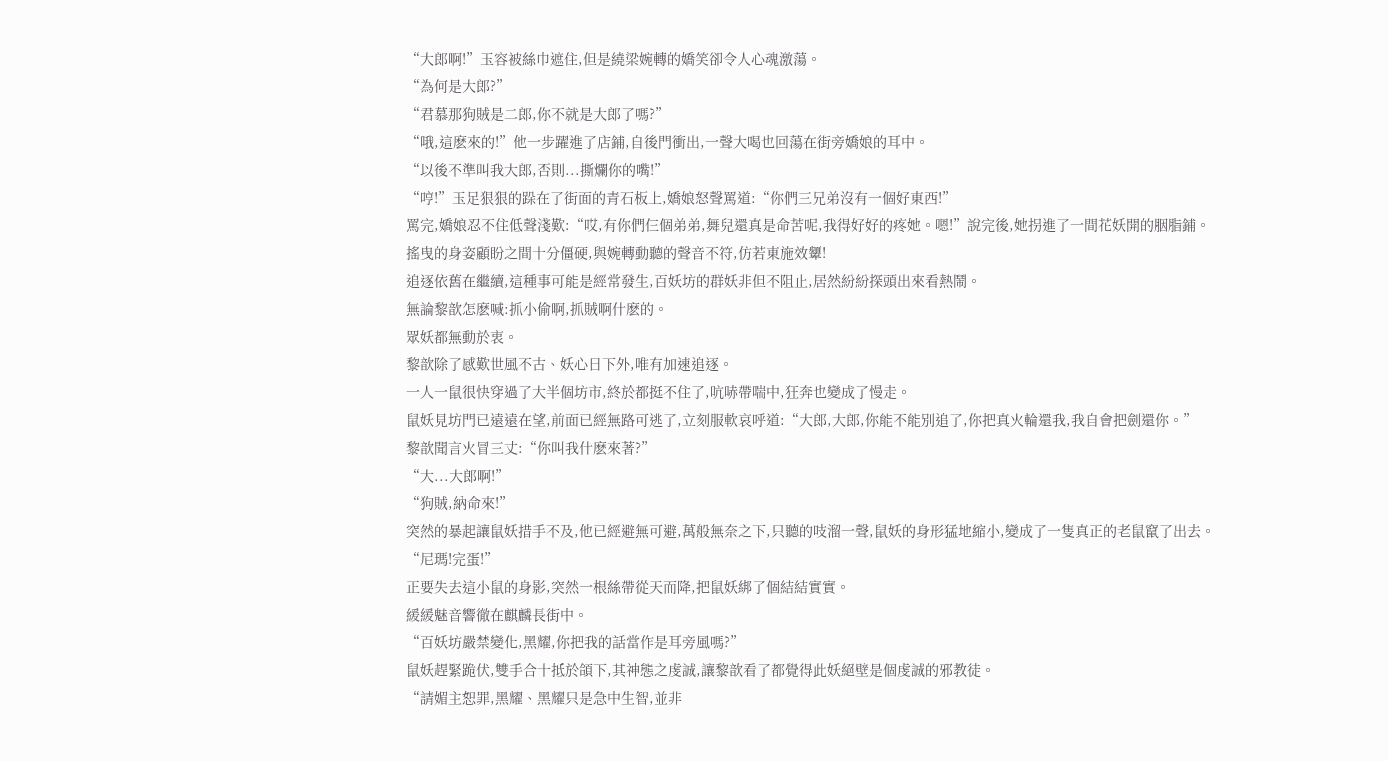“大郎啊!”玉容被絲巾遮住,但是繞梁婉轉的嬌笑卻令人心魂激蕩。
“為何是大郎?”
“君慕那狗賊是二郎,你不就是大郎了嗎?”
“哦,這麽來的!”他一步躍進了店鋪,自後門衝出,一聲大喝也回蕩在街旁嬌娘的耳中。
“以後不準叫我大郎,否則...撕爛你的嘴!”
“哼!”玉足狠狠的跺在了街面的青石板上,嬌娘怒聲罵道:“你們三兄弟沒有一個好東西!”
罵完,嬌娘忍不住低聲淺歎:“哎,有你們仨個弟弟,舞兒還真是命苦呢,我得好好的疼她。嗯!”說完後,她拐進了一間花妖開的胭脂鋪。
搖曳的身姿顧盼之間十分僵硬,與婉轉動聽的聲音不符,仿若東施效顰!
追逐依舊在繼續,這種事可能是經常發生,百妖坊的群妖非但不阻止,居然紛紛探頭出來看熱鬧。
無論黎歆怎麽喊:抓小偷啊,抓賊啊什麽的。
眾妖都無動於衷。
黎歆除了感歎世風不古、妖心日下外,唯有加速追逐。
一人一鼠很快穿過了大半個坊市,終於都挺不住了,吭哧帶喘中,狂奔也變成了慢走。
鼠妖見坊門已遠遠在望,前面已經無路可逃了,立刻服軟哀呼道:“大郎,大郎,你能不能別追了,你把真火輪還我,我自會把劍還你。”
黎歆聞言火冒三丈:“你叫我什麽來著?”
“大...大郎啊!”
“狗賊,納命來!”
突然的暴起讓鼠妖措手不及,他已經避無可避,萬般無奈之下,只聽的吱溜一聲,鼠妖的身形猛地縮小,變成了一隻真正的老鼠竄了出去。
“尼瑪!完蛋!”
正要失去這小鼠的身影,突然一根絲帶從天而降,把鼠妖綁了個結結實實。
緩緩魅音響徹在麒麟長街中。
“百妖坊嚴禁變化,黑耀,你把我的話當作是耳旁風嗎?”
鼠妖趕緊跪伏,雙手合十抵於頜下,其神態之虔誠,讓黎歆看了都覺得此妖絕壁是個虔誠的邪教徒。
“請媚主恕罪,黑耀、黑耀只是急中生智,並非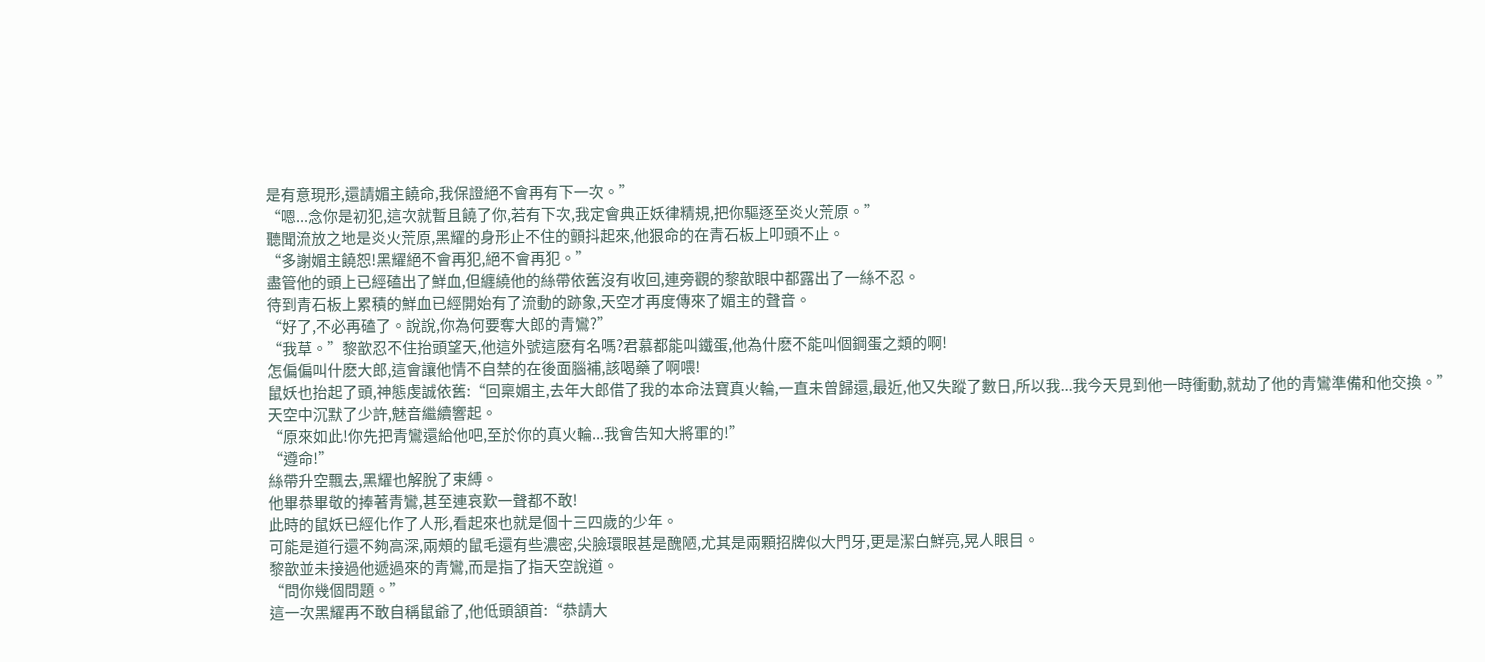是有意現形,還請媚主饒命,我保證絕不會再有下一次。”
“嗯...念你是初犯,這次就暫且饒了你,若有下次,我定會典正妖律精規,把你驅逐至炎火荒原。”
聽聞流放之地是炎火荒原,黑耀的身形止不住的顫抖起來,他狠命的在青石板上叩頭不止。
“多謝媚主饒恕!黑耀絕不會再犯,絕不會再犯。”
盡管他的頭上已經磕出了鮮血,但纏繞他的絲帶依舊沒有收回,連旁觀的黎歆眼中都露出了一絲不忍。
待到青石板上累積的鮮血已經開始有了流動的跡象,天空才再度傳來了媚主的聲音。
“好了,不必再磕了。說說,你為何要奪大郎的青鸞?”
“我草。”黎歆忍不住抬頭望天,他這外號這麽有名嗎?君慕都能叫鐵蛋,他為什麽不能叫個鋼蛋之類的啊!
怎偏偏叫什麽大郎,這會讓他情不自禁的在後面腦補,該喝藥了啊喂!
鼠妖也抬起了頭,神態虔誠依舊:“回稟媚主,去年大郎借了我的本命法寶真火輪,一直未曾歸還,最近,他又失蹤了數日,所以我...我今天見到他一時衝動,就劫了他的青鸞準備和他交換。”
天空中沉默了少許,魅音繼續響起。
“原來如此!你先把青鸞還給他吧,至於你的真火輪...我會告知大將軍的!”
“遵命!”
絲帶升空飄去,黑耀也解脫了束縛。
他畢恭畢敬的捧著青鸞,甚至連哀歎一聲都不敢!
此時的鼠妖已經化作了人形,看起來也就是個十三四歲的少年。
可能是道行還不夠高深,兩頰的鼠毛還有些濃密,尖臉環眼甚是醜陋,尤其是兩顆招牌似大門牙,更是潔白鮮亮,晃人眼目。
黎歆並未接過他遞過來的青鸞,而是指了指天空說道。
“問你幾個問題。”
這一次黑耀再不敢自稱鼠爺了,他低頭頷首:“恭請大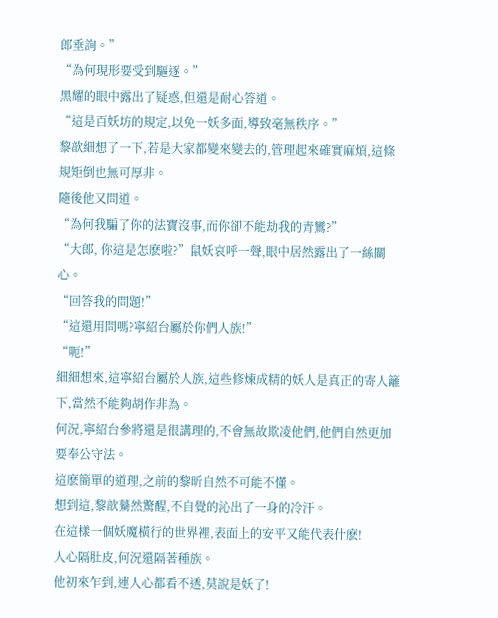郎垂詢。”
“為何現形要受到驅逐。”
黑耀的眼中露出了疑惑,但還是耐心答道。
“這是百妖坊的規定,以免一妖多面,導致毫無秩序。”
黎歆細想了一下,若是大家都變來變去的,管理起來確實麻煩,這條規矩倒也無可厚非。
隨後他又問道。
“為何我騙了你的法寶沒事,而你卻不能劫我的青鸞?”
“大郎, 你這是怎麽啦?”鼠妖哀呼一聲,眼中居然露出了一絲關心。
“回答我的問題!”
“這還用問嗎?寧紹台屬於你們人族!”
“呃!”
細細想來,這寧紹台屬於人族,這些修煉成精的妖人是真正的寄人籬下,當然不能夠胡作非為。
何況,寧紹台參將還是很講理的,不會無故欺凌他們,他們自然更加要奉公守法。
這麽簡單的道理,之前的黎昕自然不可能不懂。
想到這,黎歆驀然驚醒,不自覺的沁出了一身的冷汗。
在這樣一個妖魔橫行的世界裡,表面上的安平又能代表什麽!
人心隔肚皮,何況還隔著種族。
他初來乍到,連人心都看不透,莫說是妖了!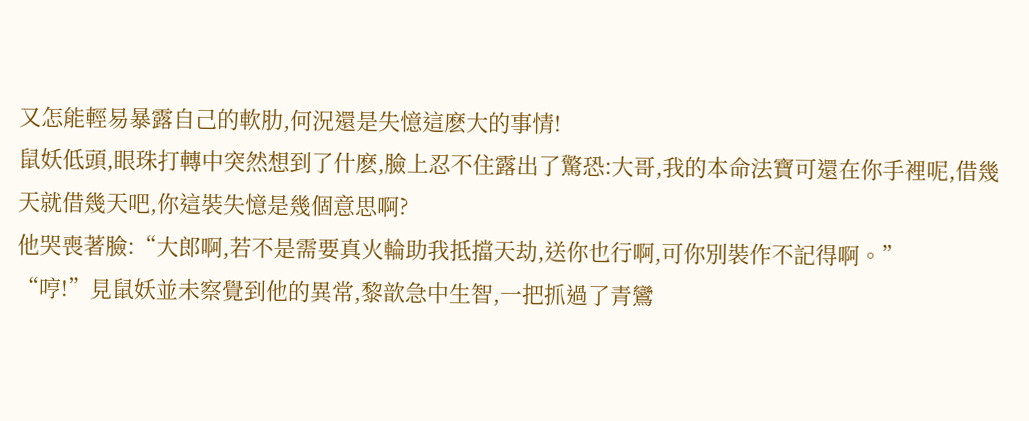又怎能輕易暴露自己的軟肋,何況還是失憶這麽大的事情!
鼠妖低頭,眼珠打轉中突然想到了什麽,臉上忍不住露出了驚恐:大哥,我的本命法寶可還在你手裡呢,借幾天就借幾天吧,你這裝失憶是幾個意思啊?
他哭喪著臉:“大郎啊,若不是需要真火輪助我抵擋天劫,送你也行啊,可你別裝作不記得啊。”
“哼!”見鼠妖並未察覺到他的異常,黎歆急中生智,一把抓過了青鸞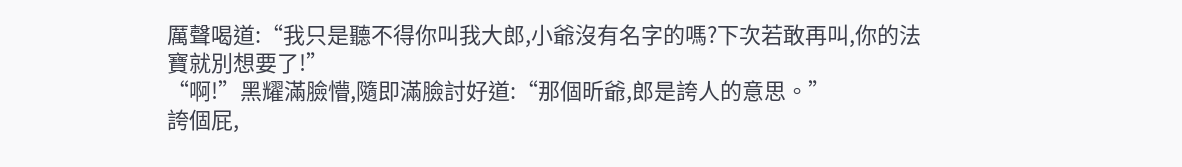厲聲喝道:“我只是聽不得你叫我大郎,小爺沒有名字的嗎?下次若敢再叫,你的法寶就別想要了!”
“啊!”黑耀滿臉懵,隨即滿臉討好道:“那個昕爺,郎是誇人的意思。”
誇個屁,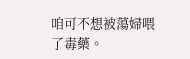咱可不想被蕩婦喂了毒藥。